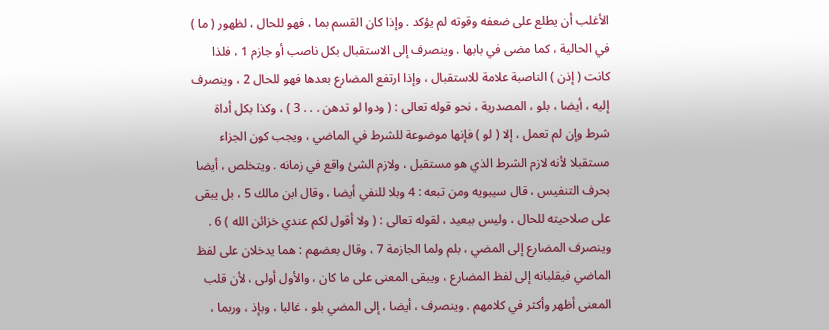الأغلب أن يطلع على ضعفه وقوته لم يؤكد . وإذا كان القسم بما ، فهو للحال ، لظهور ( ما ) في الحالية ، كما مضى في بابها . وينصرف إلى الاستقبال بكل ناصب أو جازم 1 ، فلذا كانت ( إذن ) الناصبة علامة للاستقبال ، وإذا ارتفع المضارع بعدها فهو للحال 2 ، وينصرف إليه ، أيضا ، بلو ، المصدرية ، نحو قوله تعالى : ( ودوا لو تدهن . . . 3 ) ، وكذا بكل أداة شرط وإن لم تعمل ، إلا ( لو ) فإنها موضوعة للشرط في الماضي ، ويجب كون الجزاء مستقبلا لأنه لازم الشرط الذي هو مستقبل ، ولازم الشئ واقع في زمانه . ويتخلص ، أيضا بحرف التنفيس ، قال سيبويه ومن تبعه : 4 وبلا للنفي أيضا ، وقال ابن مالك 5 ، بل يبقى على صلاحيته للحال ، وليس ببعيد ، لقوله تعالى : ( ولا أقول لكم عندي خزائن الله ) 6 . وينصرف المضارع إلى المضي ، بلم ولما الجازمة 7 ، وقال بعضهم : هما يدخلان على لفظ الماضي فيقلبانه إلى لفظ المضارع ، ويبقى المعنى على ما كان ، والأول أولى ، لأن قلب المعنى أظهر وأكثر في كلامهم . وينصرف ، أيضا ، إلى المضي بلو ، غالبا ، وبإذ ، وربما ،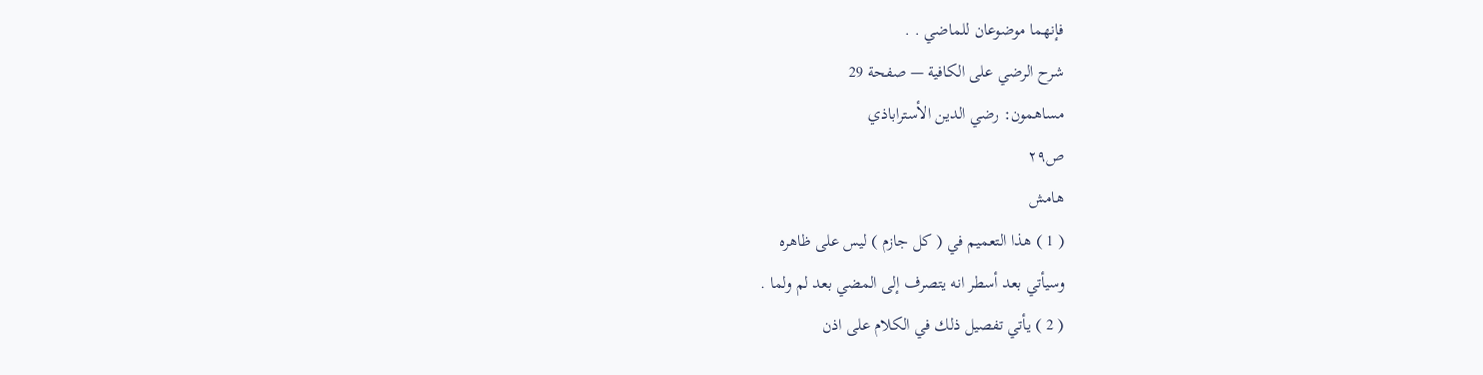فإنهما موضوعان للماضي . .
شرح الرضي على الكافية — صفحة 29
مساهمون: رضي الدين الأستراباذي
ص٢٩
هامش
( 1 ) هذا التعميم في ( كل جازم ) ليس على ظاهره
وسيأتي بعد أسطر انه يتصرف إلى المضي بعد لم ولما .
( 2 ) يأتي تفصيل ذلك في الكلام على اذن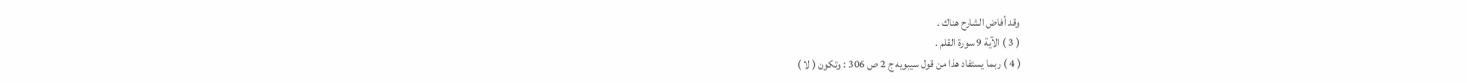وقد أفاض الشارح هناك .
( 3 ) الآية 9 سورة القلم .
( 4 ) ربما يستفاد هذا من قول سيبويه ج 2 ص 306 : وتكون ( لا )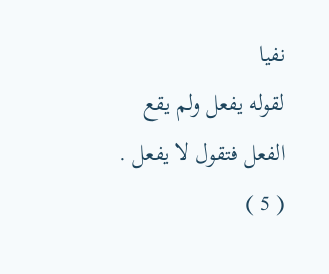نفيا
لقوله يفعل ولم يقع الفعل فتقول لا يفعل .
( 5 )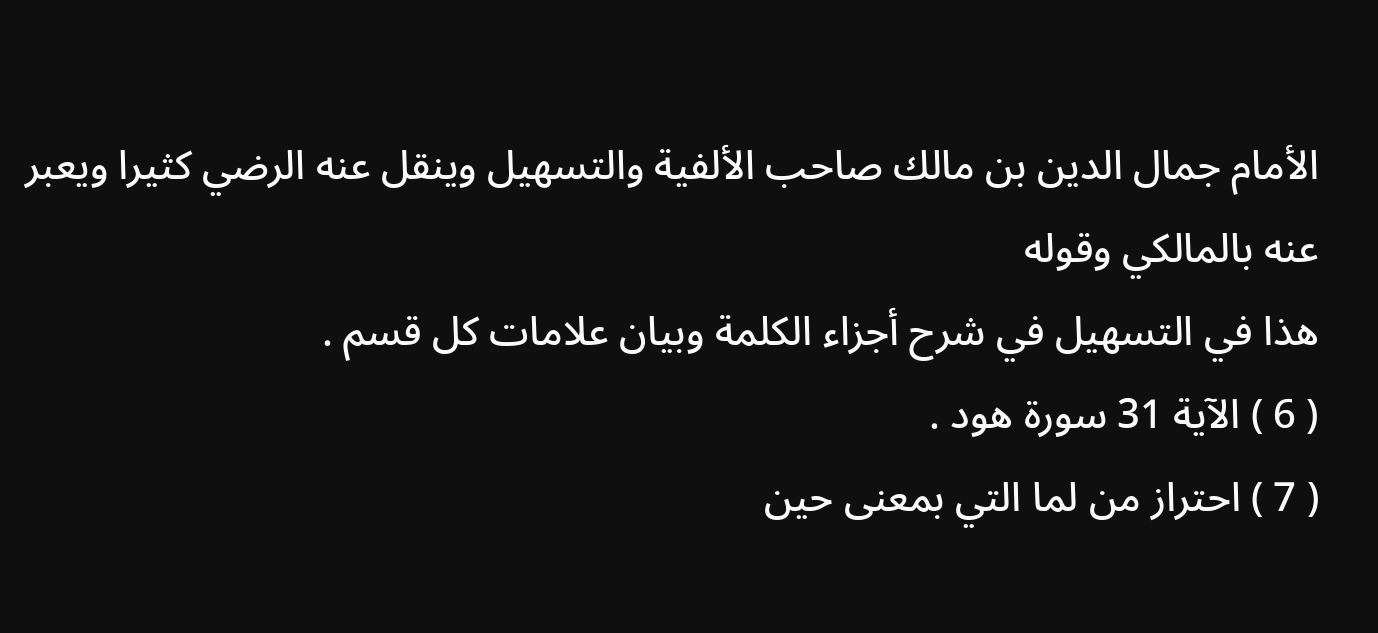الأمام جمال الدين بن مالك صاحب الألفية والتسهيل وينقل عنه الرضي كثيرا ويعبر عنه بالمالكي وقوله
هذا في التسهيل في شرح أجزاء الكلمة وبيان علامات كل قسم .
( 6 ) الآية 31 سورة هود .
( 7 ) احتراز من لما التي بمعنى حين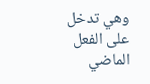وهي تدخل على الفعل الماضي